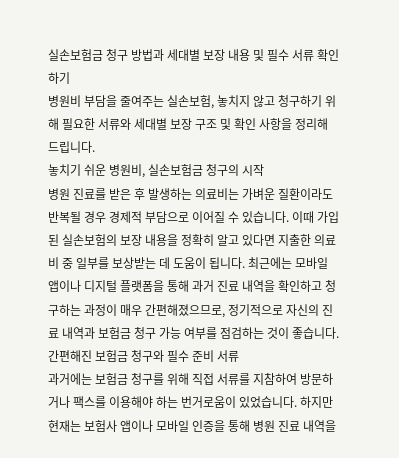실손보험금 청구 방법과 세대별 보장 내용 및 필수 서류 확인하기
병원비 부담을 줄여주는 실손보험, 놓치지 않고 청구하기 위해 필요한 서류와 세대별 보장 구조 및 확인 사항을 정리해 드립니다.
놓치기 쉬운 병원비, 실손보험금 청구의 시작
병원 진료를 받은 후 발생하는 의료비는 가벼운 질환이라도 반복될 경우 경제적 부담으로 이어질 수 있습니다. 이때 가입된 실손보험의 보장 내용을 정확히 알고 있다면 지출한 의료비 중 일부를 보상받는 데 도움이 됩니다. 최근에는 모바일 앱이나 디지털 플랫폼을 통해 과거 진료 내역을 확인하고 청구하는 과정이 매우 간편해졌으므로, 정기적으로 자신의 진료 내역과 보험금 청구 가능 여부를 점검하는 것이 좋습니다.
간편해진 보험금 청구와 필수 준비 서류
과거에는 보험금 청구를 위해 직접 서류를 지참하여 방문하거나 팩스를 이용해야 하는 번거로움이 있었습니다. 하지만 현재는 보험사 앱이나 모바일 인증을 통해 병원 진료 내역을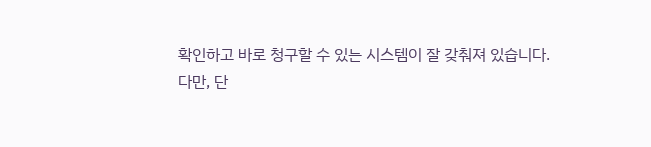확인하고 바로 청구할 수 있는 시스템이 잘 갖춰져 있습니다.
다만, 단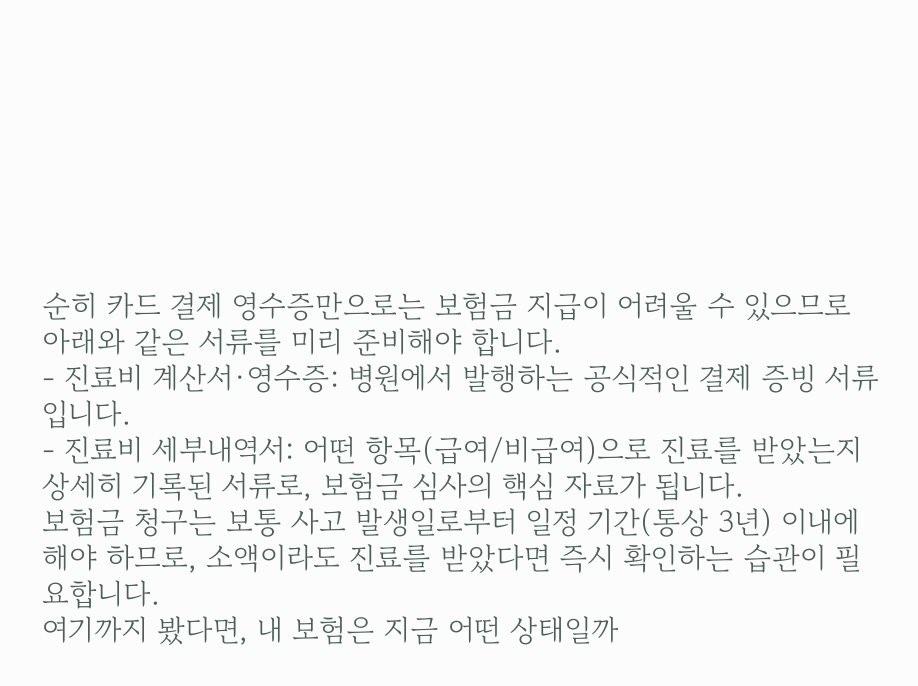순히 카드 결제 영수증만으로는 보험금 지급이 어려울 수 있으므로 아래와 같은 서류를 미리 준비해야 합니다.
- 진료비 계산서·영수증: 병원에서 발행하는 공식적인 결제 증빙 서류입니다.
- 진료비 세부내역서: 어떤 항목(급여/비급여)으로 진료를 받았는지 상세히 기록된 서류로, 보험금 심사의 핵심 자료가 됩니다.
보험금 청구는 보통 사고 발생일로부터 일정 기간(통상 3년) 이내에 해야 하므로, 소액이라도 진료를 받았다면 즉시 확인하는 습관이 필요합니다.
여기까지 봤다면, 내 보험은 지금 어떤 상태일까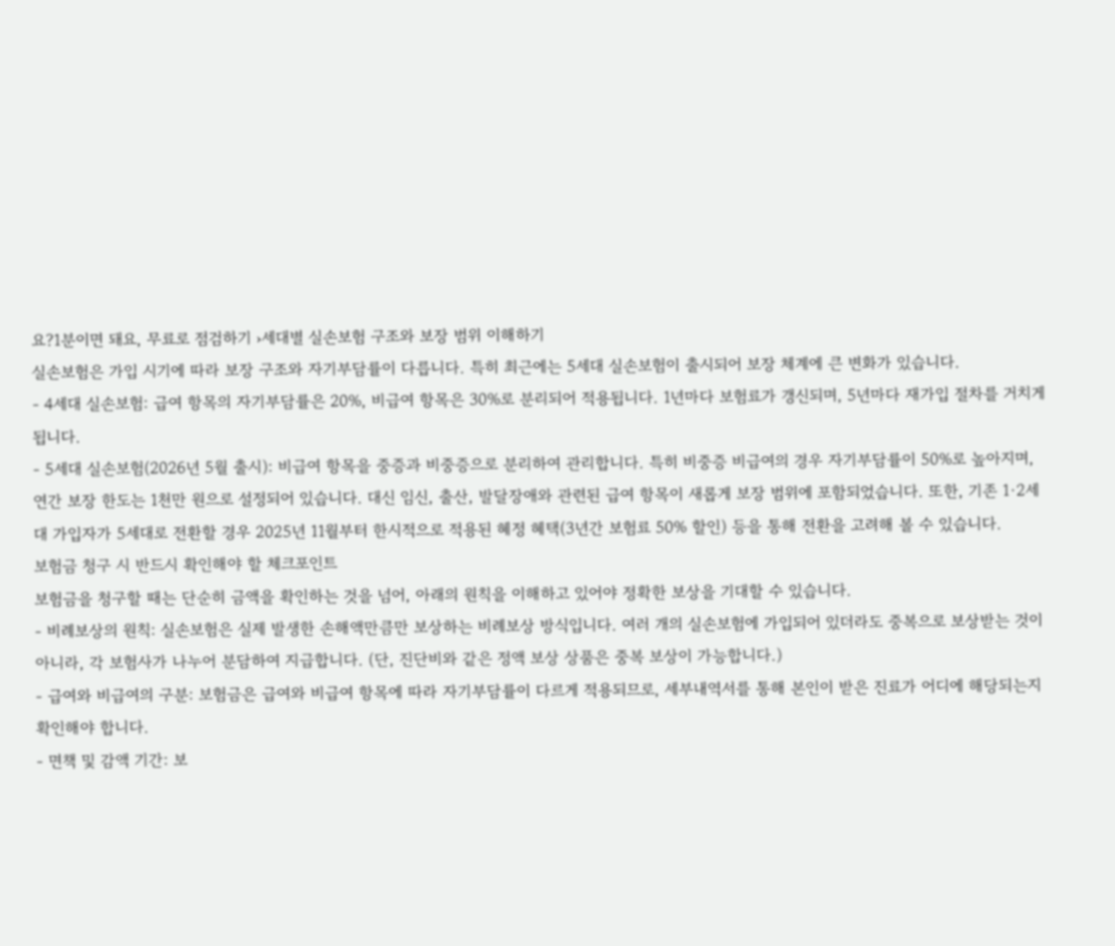요?1분이면 돼요, 무료로 점검하기 ›세대별 실손보험 구조와 보장 범위 이해하기
실손보험은 가입 시기에 따라 보장 구조와 자기부담률이 다릅니다. 특히 최근에는 5세대 실손보험이 출시되어 보장 체계에 큰 변화가 있습니다.
- 4세대 실손보험: 급여 항목의 자기부담률은 20%, 비급여 항목은 30%로 분리되어 적용됩니다. 1년마다 보험료가 갱신되며, 5년마다 재가입 절차를 거치게 됩니다.
- 5세대 실손보험(2026년 5월 출시): 비급여 항목을 중증과 비중증으로 분리하여 관리합니다. 특히 비중증 비급여의 경우 자기부담률이 50%로 높아지며, 연간 보장 한도는 1천만 원으로 설정되어 있습니다. 대신 임신, 출산, 발달장애와 관련된 급여 항목이 새롭게 보장 범위에 포함되었습니다. 또한, 기존 1·2세대 가입자가 5세대로 전환할 경우 2025년 11월부터 한시적으로 적용된 혜정 혜택(3년간 보험료 50% 할인) 등을 통해 전환을 고려해 볼 수 있습니다.
보험금 청구 시 반드시 확인해야 할 체크포인트
보험금을 청구할 때는 단순히 금액을 확인하는 것을 넘어, 아래의 원칙을 이해하고 있어야 정확한 보상을 기대할 수 있습니다.
- 비례보상의 원칙: 실손보험은 실제 발생한 손해액만큼만 보상하는 비례보상 방식입니다. 여러 개의 실손보험에 가입되어 있더라도 중복으로 보상받는 것이 아니라, 각 보험사가 나누어 분담하여 지급합니다. (단, 진단비와 같은 정액 보상 상품은 중복 보상이 가능합니다.)
- 급여와 비급여의 구분: 보험금은 급여와 비급여 항목에 따라 자기부담률이 다르게 적용되므로, 세부내역서를 통해 본인이 받은 진료가 어디에 해당되는지 확인해야 합니다.
- 면책 및 감액 기간: 보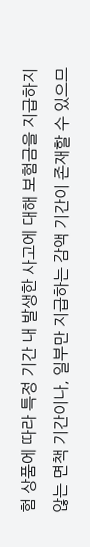험 상품에 따라 특정 기간 내 발생한 사고에 대해 보험금을 지급하지 않는 면책 기간이나, 일부만 지급하는 감액 기간이 존재할 수 있으므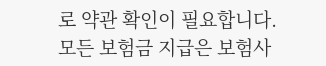로 약관 확인이 필요합니다.
모든 보험금 지급은 보험사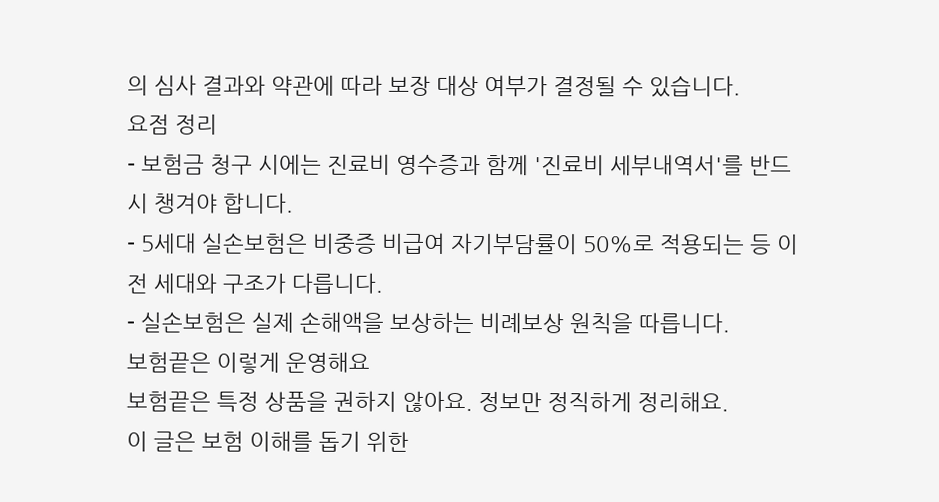의 심사 결과와 약관에 따라 보장 대상 여부가 결정될 수 있습니다.
요점 정리
- 보험금 청구 시에는 진료비 영수증과 함께 '진료비 세부내역서'를 반드시 챙겨야 합니다.
- 5세대 실손보험은 비중증 비급여 자기부담률이 50%로 적용되는 등 이전 세대와 구조가 다릅니다.
- 실손보험은 실제 손해액을 보상하는 비례보상 원칙을 따릅니다.
보험끝은 이렇게 운영해요
보험끝은 특정 상품을 권하지 않아요. 정보만 정직하게 정리해요.
이 글은 보험 이해를 돕기 위한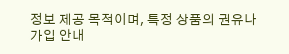정보 제공 목적이며, 특정 상품의 권유나 가입 안내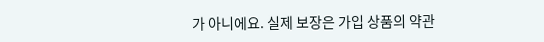가 아니에요. 실제 보장은 가입 상품의 약관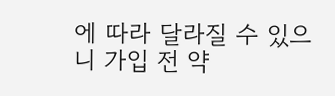에 따라 달라질 수 있으니 가입 전 약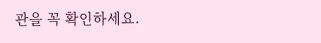관을 꼭 확인하세요.